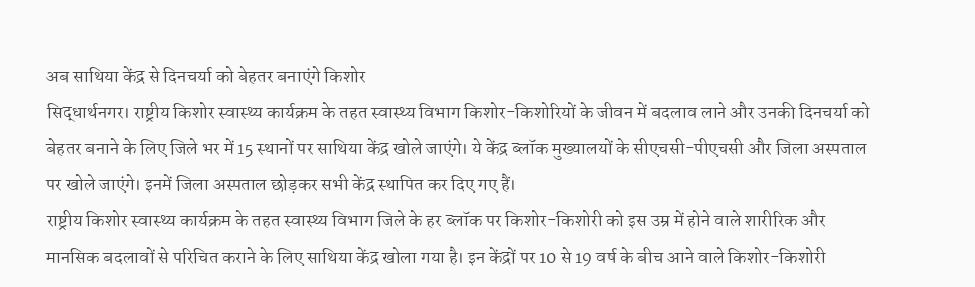अब साथिया केंद्र से दिनचर्या को बेहतर बनाएंगे किशोर
सिद्धार्थनगर। राष्ट्रीय किशोर स्वास्थ्य कार्यक्रम के तहत स्वास्थ्य विभाग किशोर-किशोरियों के जीवन में बदलाव लाने और उनकी दिनचर्या को बेहतर बनाने के लिए जिले भर में 15 स्थानों पर साथिया केंद्र खोले जाएंगे। ये केंद्र ब्लॉक मुख्यालयों के सीएचसी-पीएचसी और जिला अस्पताल पर खोले जाएंगे। इनमें जिला अस्पताल छोड़कर सभी केंद्र स्थापित कर दिए गए हैं।
राष्ट्रीय किशोर स्वास्थ्य कार्यक्रम के तहत स्वास्थ्य विभाग जिले के हर ब्लॉक पर किशोर-किशोरी को इस उम्र में होने वाले शारीरिक और मानसिक बदलावों से परिचित कराने के लिए साथिया केंद्र खोला गया है। इन केंद्रों पर 10 से 19 वर्ष के बीच आने वाले किशोर-किशोरी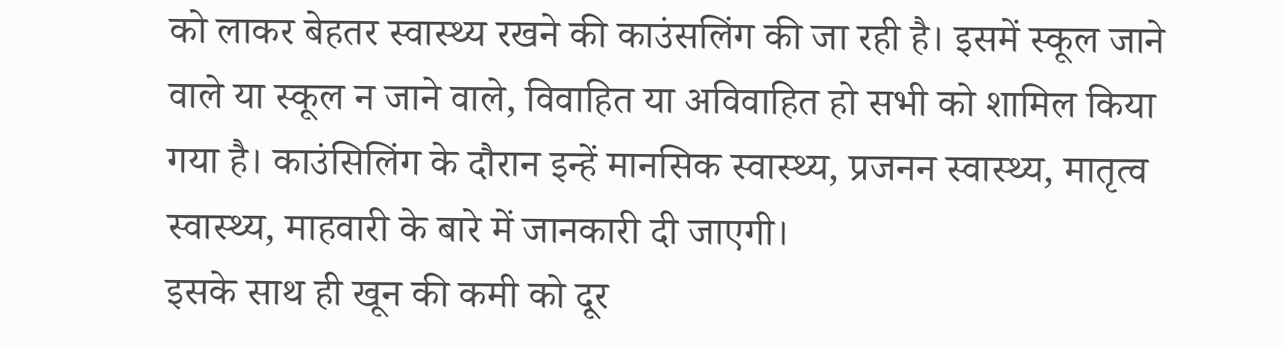को लाकर बेहतर स्वास्थ्य रखने की काउंसलिंग की जा रही है। इसमें स्कूल जाने वाले या स्कूल न जाने वाले, विवाहित या अविवाहित हो सभी को शामिल किया गया है। काउंसिलिंग के दौरान इन्हें मानसिक स्वास्थ्य, प्रजनन स्वास्थ्य, मातृत्व स्वास्थ्य, माहवारी के बारे में जानकारी दी जाएगी।
इसके साथ ही खून की कमी को दूर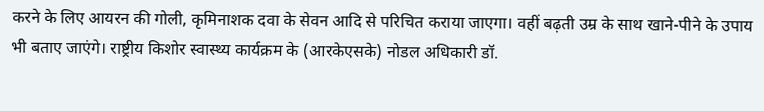करने के लिए आयरन की गोली, कृमिनाशक दवा के सेवन आदि से परिचित कराया जाएगा। वहीं बढ़ती उम्र के साथ खाने-पीने के उपाय भी बताए जाएंगे। राष्ट्रीय किशोर स्वास्थ्य कार्यक्रम के (आरकेएसके) नोडल अधिकारी डॉ.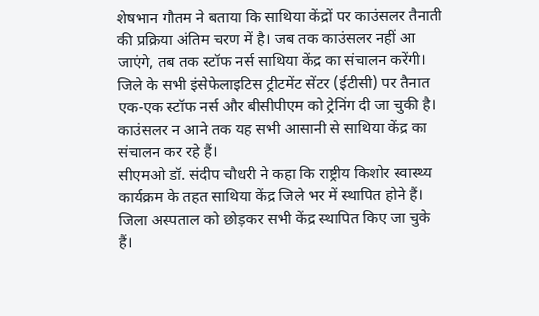शेषभान गौतम ने बताया कि साथिया केंद्रों पर काउंसलर तैनाती की प्रक्रिया अंतिम चरण में है। जब तक काउंसलर नहीं आ जाएंगे, तब तक स्टॉफ नर्स साथिया केंद्र का संचालन करेंगी। जिले के सभी इंसेफेलाइटिस ट्रीटमेंट सेंटर (ईटीसी) पर तैनात एक-एक स्टॉफ नर्स और बीसीपीएम को ट्रेनिंग दी जा चुकी है। काउंसलर न आने तक यह सभी आसानी से साथिया केंद्र का संचालन कर रहे हैं।
सीएमओ डॉ. संदीप चौधरी ने कहा कि राष्ट्रीय किशोर स्वास्थ्य कार्यक्रम के तहत साथिया केंद्र जिले भर में स्थापित होने हैं। जिला अस्पताल को छोड़कर सभी केंद्र स्थापित किए जा चुके हैं।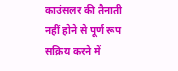काउंसलर की तैनाती नहीं होने से पूर्ण रूप सक्रिय करने में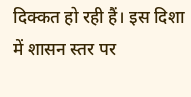दिक्कत हो रही हैं। इस दिशा में शासन स्तर पर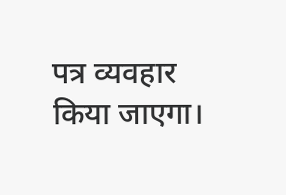पत्र व्यवहार किया जाएगा।